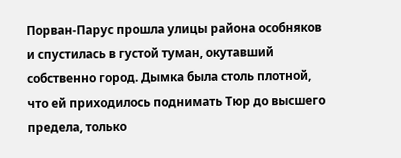Порван-Парус прошла улицы района особняков и спустилась в густой туман, окутавший собственно город. Дымка была столь плотной, что ей приходилось поднимать Тюр до высшего предела, только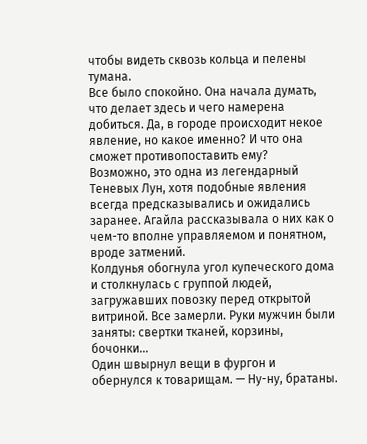чтобы видеть сквозь кольца и пелены тумана.
Все было спокойно. Она начала думать, что делает здесь и чего намерена добиться. Да, в городе происходит некое явление, но какое именно? И что она сможет противопоставить ему?
Возможно, это одна из легендарный Теневых Лун, хотя подобные явления всегда предсказывались и ожидались заранее. Агайла рассказывала о них как о чем-то вполне управляемом и понятном, вроде затмений.
Колдунья обогнула угол купеческого дома и столкнулась с группой людей, загружавших повозку перед открытой витриной. Все замерли. Руки мужчин были заняты: свертки тканей, корзины, бочонки…
Один швырнул вещи в фургон и обернулся к товарищам. — Ну-ну, братаны.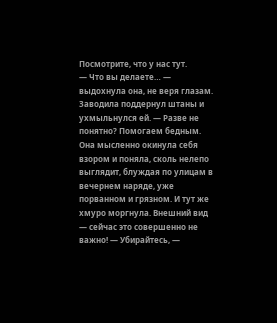Посмотрите, что у нас тут.
— Что вы делаете… — выдохнула она, не веря глазам.
Заводила поддернул штаны и ухмыльнулся ей. — Разве не понятно? Помогаем бедным.
Она мысленно окинула себя взором и поняла, сколь нелепо выглядит, блуждая по улицам в вечернем наряде, уже порванном и грязном. И тут же хмуро моргнула. Внешний вид — сейчас это совершенно не важно! — Убирайтесь, —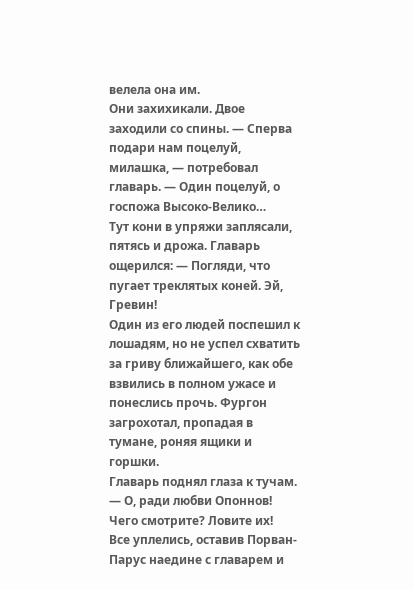велела она им.
Они захихикали. Двое заходили со спины. — Сперва подари нам поцелуй, милашка, — потребовал главарь. — Один поцелуй, о госпожа Высоко-Велико…
Тут кони в упряжи заплясали, пятясь и дрожа. Главарь ощерился: — Погляди, что пугает треклятых коней. Эй, Гревин!
Один из его людей поспешил к лошадям, но не успел схватить за гриву ближайшего, как обе взвились в полном ужасе и понеслись прочь. Фургон загрохотал, пропадая в тумане, роняя ящики и горшки.
Главарь поднял глаза к тучам. — О, ради любви Опоннов! Чего смотрите? Ловите их!
Все уплелись, оставив Порван-Парус наедине с главарем и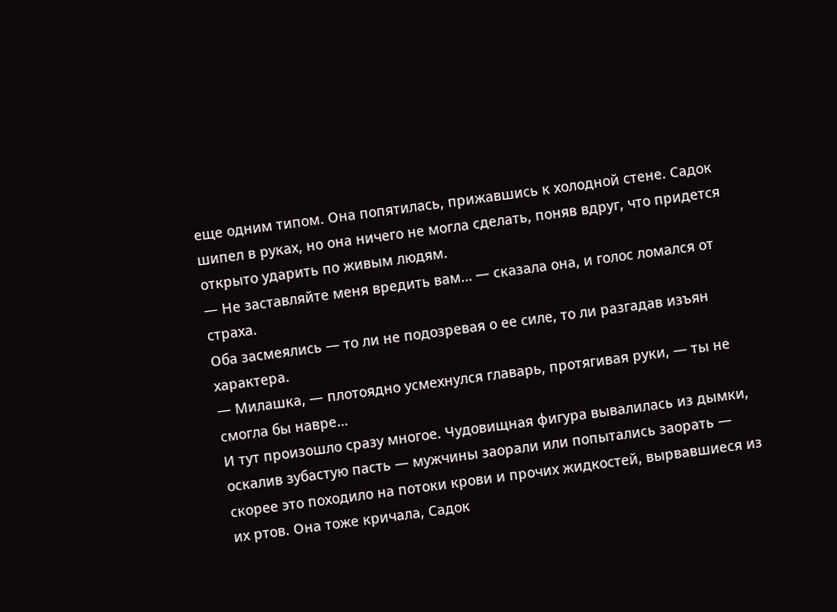еще одним типом. Она попятилась, прижавшись к холодной стене. Садок шипел в руках, но она ничего не могла сделать, поняв вдруг, что придется открыто ударить по живым людям.
— Не заставляйте меня вредить вам… — сказала она, и голос ломался от страха.
Оба засмеялись — то ли не подозревая о ее силе, то ли разгадав изъян характера.
— Милашка, — плотоядно усмехнулся главарь, протягивая руки, — ты не смогла бы навре…
И тут произошло сразу многое. Чудовищная фигура вывалилась из дымки, оскалив зубастую пасть — мужчины заорали или попытались заорать — скорее это походило на потоки крови и прочих жидкостей, вырвавшиеся из их ртов. Она тоже кричала, Садок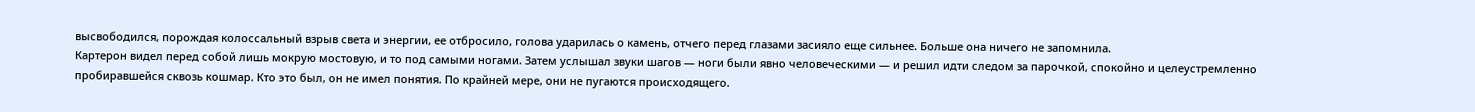высвободился, порождая колоссальный взрыв света и энергии, ее отбросило, голова ударилась о камень, отчего перед глазами засияло еще сильнее. Больше она ничего не запомнила.
Картерон видел перед собой лишь мокрую мостовую, и то под самыми ногами. Затем услышал звуки шагов — ноги были явно человеческими — и решил идти следом за парочкой, спокойно и целеустремленно пробиравшейся сквозь кошмар. Кто это был, он не имел понятия. По крайней мере, они не пугаются происходящего.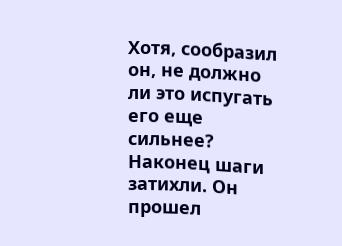Хотя, сообразил он, не должно ли это испугать его еще сильнее?
Наконец шаги затихли. Он прошел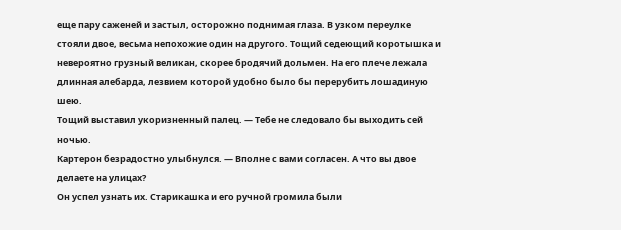еще пару саженей и застыл, осторожно поднимая глаза. В узком переулке стояли двое, весьма непохожие один на другого. Тощий седеющий коротышка и невероятно грузный великан, скорее бродячий дольмен. На его плече лежала длинная алебарда, лезвием которой удобно было бы перерубить лошадиную шею.
Тощий выставил укоризненный палец. — Тебе не следовало бы выходить сей ночью.
Картерон безрадостно улыбнулся. — Вполне с вами согласен. А что вы двое делаете на улицах?
Он успел узнать их. Старикашка и его ручной громила были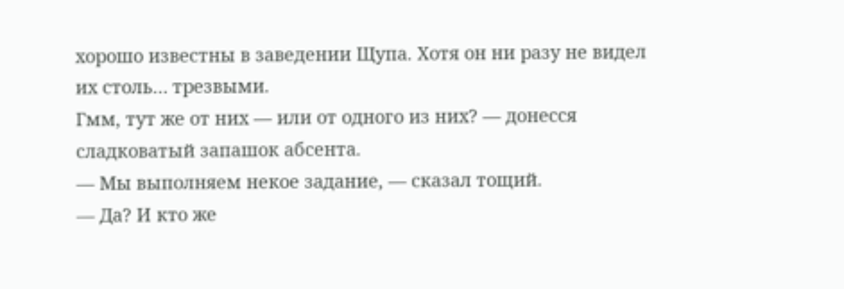хорошо известны в заведении Щупа. Хотя он ни разу не видел их столь… трезвыми.
Гмм, тут же от них — или от одного из них? — донесся сладковатый запашок абсента.
— Мы выполняем некое задание, — сказал тощий.
— Да? И кто же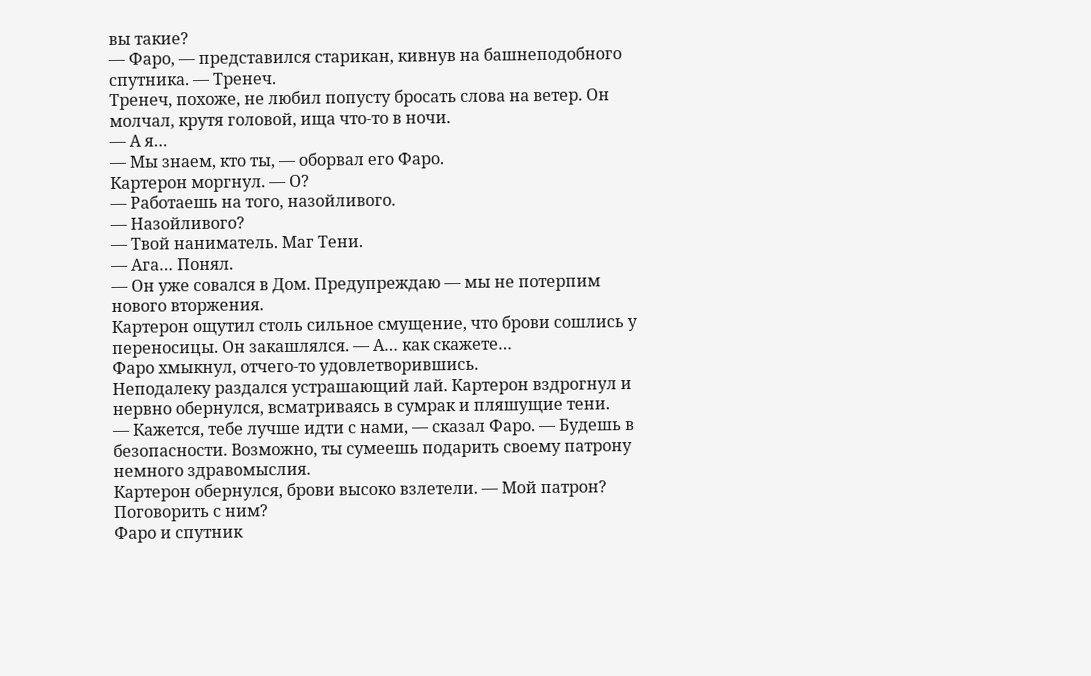вы такие?
— Фаро, — представился старикан, кивнув на башнеподобного спутника. — Тренеч.
Тренеч, похоже, не любил попусту бросать слова на ветер. Он молчал, крутя головой, ища что-то в ночи.
— А я…
— Мы знаем, кто ты, — оборвал его Фаро.
Картерон моргнул. — О?
— Работаешь на того, назойливого.
— Назойливого?
— Твой наниматель. Маг Тени.
— Ага… Понял.
— Он уже совался в Дом. Предупреждаю — мы не потерпим нового вторжения.
Картерон ощутил столь сильное смущение, что брови сошлись у переносицы. Он закашлялся. — А… как скажете…
Фаро хмыкнул, отчего-то удовлетворившись.
Неподалеку раздался устрашающий лай. Картерон вздрогнул и нервно обернулся, всматриваясь в сумрак и пляшущие тени.
— Кажется, тебе лучше идти с нами, — сказал Фаро. — Будешь в безопасности. Возможно, ты сумеешь подарить своему патрону немного здравомыслия.
Картерон обернулся, брови высоко взлетели. — Мой патрон? Поговорить с ним?
Фаро и спутник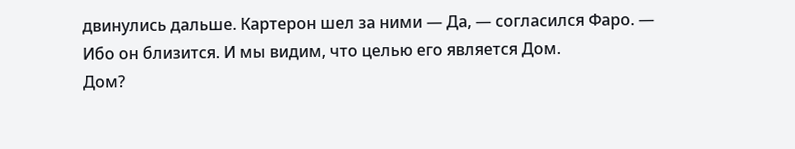двинулись дальше. Картерон шел за ними — Да, — согласился Фаро. — Ибо он близится. И мы видим, что целью его является Дом.
Дом?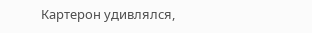Картерон удивлялся,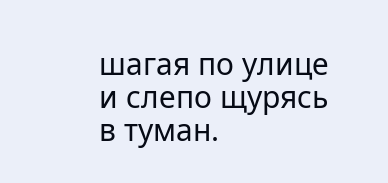шагая по улице и слепо щурясь в туман.